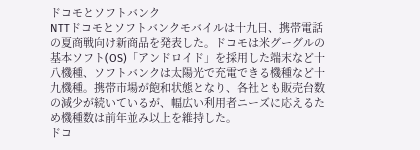ドコモとソフトバンク
NTTドコモとソフトバンクモバイルは十九日、携帯電話の夏商戦向け新商品を発表した。ドコモは米グーグルの基本ソフト(OS)「アンドロイド」を採用した端末など十八機種、ソフトバンクは太陽光で充電できる機種など十九機種。携帯市場が飽和状態となり、各社とも販売台数の減少が続いているが、幅広い利用者ニーズに応えるため機種数は前年並み以上を維持した。
ドコ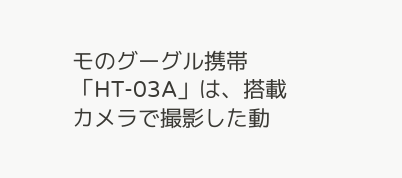モのグーグル携帯「HT-03A」は、搭載カメラで撮影した動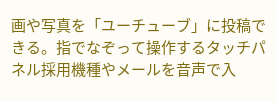画や写真を「ユーチューブ」に投稿できる。指でなぞって操作するタッチパネル採用機種やメールを音声で入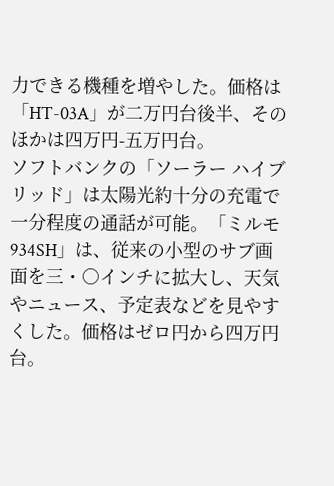力できる機種を増やした。価格は「HT-03A」が二万円台後半、そのほかは四万円-五万円台。
ソフトバンクの「ソーラー ハイブリッド」は太陽光約十分の充電で一分程度の通話が可能。「ミルモ934SH」は、従来の小型のサブ画面を三・○インチに拡大し、天気やニュース、予定表などを見やすくした。価格はゼロ円から四万円台。